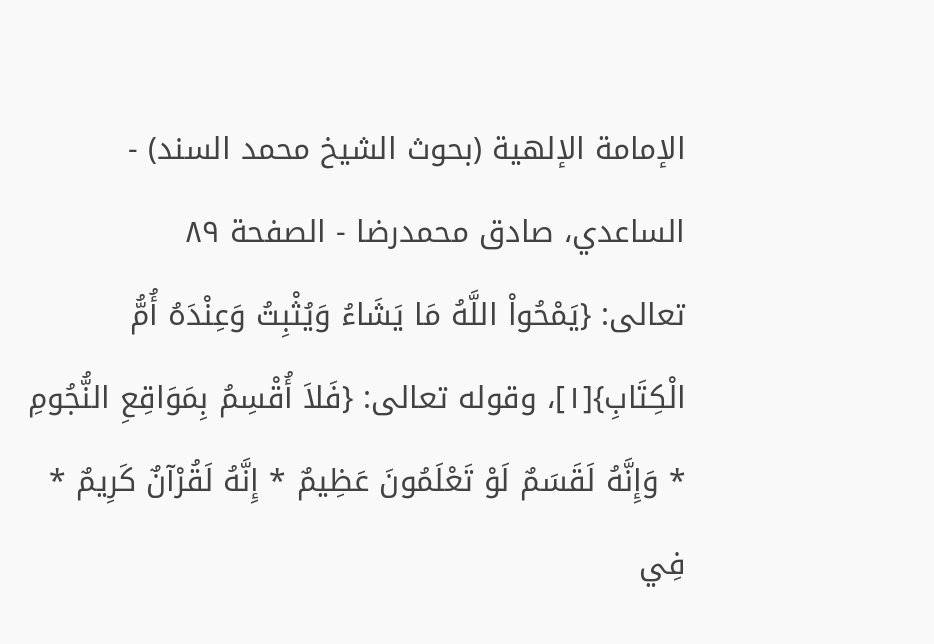الإمامة الإلهية (بحوث الشيخ محمد السند) - الساعدي، صادق محمدرضا - الصفحة ٨٩
تعالى: {يَمْحُواْ اللَّهُ مَا يَشَاءُ وَيُثْبِتُ وَعِنْدَهُ أُمُّ الْكِتَابِ}[١]، وقوله تعالى: {فَلاَ أُقْسِمُ بِمَوَاقِعِ النُّجُومِ * وَإِنَّهُ لَقَسَمٌ لَوْ تَعْلَمُونَ عَظِيمٌ * إِنَّهُ لَقُرْآنٌ كَرِيمٌ * فِي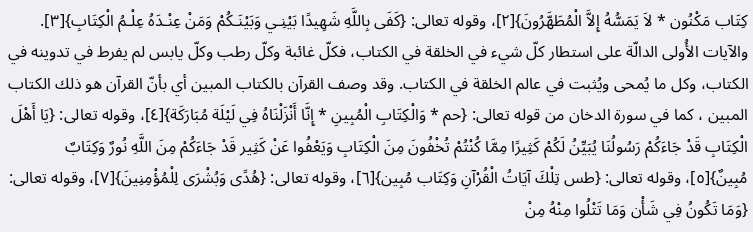كِتَاب مَكْنُون * لاَ يَمَسُّهُ إِلاَّ الْمُطَهَّرُونَ}[٢]، وقوله تعالى: {كَفَى بِاللَّهِ شَهِيدًا بَيْنِـي وَبَيْنَـكُمْ وَمَنْ عِنْـدَهُ عِلْـمُ الْكِتَابِ}[٣].
والآيات الأُولى الدالّة على استطار كلّ شيء في الخلقة في الكتاب، فكلّ غائبة وكلّ رطب وكلّ يابس لم يفرط في تدوينه في الكتاب، وكل ما يُمحى ويُثبت في عالم الخلقة في الكتاب. وقد وصف القرآن بالكتاب المبين أي بأنّ القرآن هو ذلك الكتاب المبين ، كما في سورة الدخان من قوله تعالى: {حم * وَالْكِتَابِ الْمُبِينِ * إِنَّا أَنْزَلْنَاهُ فِي لَيْلَة مُبَارَكَة}[٤]، وقوله تعالى: {يَا أَهْلَ الْكِتَابِ قَدْ جَاءَكُمْ رَسُولُنَا يُبَيِّنُ لَكُمْ كَثِيرًا مِمَّا كُنْتُمْ تُخْفُونَ مِنَ الْكِتَابِ وَيَعْفُوا عَنْ كَثِير قَدْ جَاءَكُمْ مِنَ اللَّهِ نُورٌ وَكِتَابٌ مُبِينٌ}[٥]، وقوله تعالى: {طس تِلْكَ آيَاتُ الْقُرْآنِ وَكِتَاب مُبِين}[٦]، وقوله تعالى: {هُدًى وَبُشْرَى لِلْمُؤْمِنِينَ}[٧]، وقوله تعالى: {وَمَا تَكُونُ فِي شَأْن وَمَا تَتْلُوا مِنْهُ مِنْ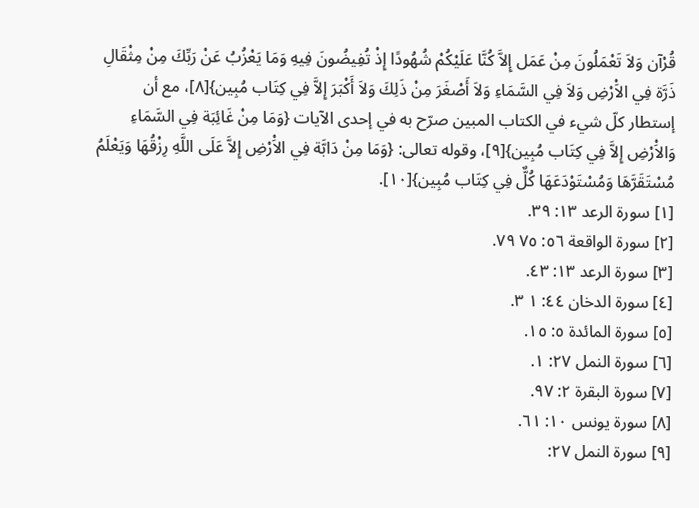قُرْآن وَلاَ تَعْمَلُونَ مِنْ عَمَل إِلاَّ كُنَّا عَلَيْكُمْ شُهُودًا إِذْ تُفِيضُونَ فِيهِ وَمَا يَعْزُبُ عَنْ رَبِّكَ مِنْ مِثْقَالِ ذَرَّة فِي الاَْرْضِ وَلاَ فِي السَّمَاءِ وَلاَ أَصْغَرَ مِنْ ذَلِكَ وَلاَ أَكْبَرَ إِلاَّ فِي كِتَاب مُبِين}[٨]، مع أن إستطار كلّ شيء في الكتاب المبين صرّح به في إحدى الآيات {وَمَا مِنْ غَائِبَة فِي السَّمَاءِ وَالاَْرْضِ إِلاَّ فِي كِتَاب مُبِين}[٩]، وقوله تعالى: {وَمَا مِنْ دَابَّة فِي الاَْرْضِ إِلاَّ عَلَى اللَّهِ رِزْقُهَا وَيَعْلَمُ مُسْتَقَرَّهَا وَمُسْتَوْدَعَهَا كُلٌّ فِي كِتَاب مُبِين}[١٠].
[١] سورة الرعد ١٣: ٣٩.
[٢] سورة الواقعة ٥٦: ٧٥ ٧٩.
[٣] سورة الرعد ١٣: ٤٣.
[٤] سورة الدخان ٤٤: ١ ٣.
[٥] سورة المائدة ٥: ١٥.
[٦] سورة النمل ٢٧: ١.
[٧] سورة البقرة ٢: ٩٧.
[٨] سورة يونس ١٠: ٦١.
[٩] سورة النمل ٢٧: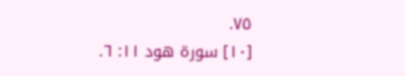٧٥.
[١٠] سورة هود ١١: ٦.